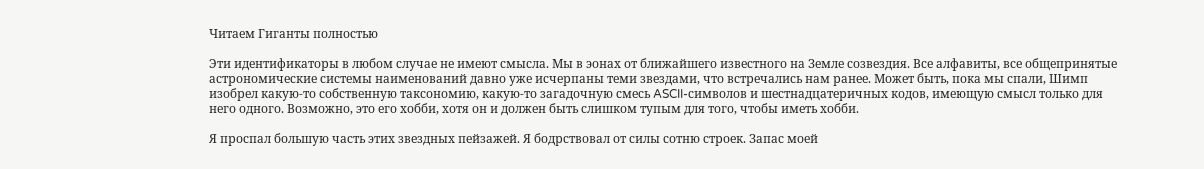Читаем Гиганты полностью

Эти идентификаторы в любом случае не имеют смысла. Мы в эонах от ближайшего известного на Земле созвездия. Все алфавиты, все общепринятые астрономические системы наименований давно уже исчерпаны теми звездами, что встречались нам ранее. Может быть, пока мы спали, Шимп изобрел какую-то собственную таксономию, какую-то загадочную смесь ASCII-символов и шестнадцатеричных кодов, имеющую смысл только для него одного. Возможно, это его хобби, хотя он и должен быть слишком тупым для того, чтобы иметь хобби.

Я проспал большую часть этих звездных пейзажей. Я бодрствовал от силы сотню строек. Запас моей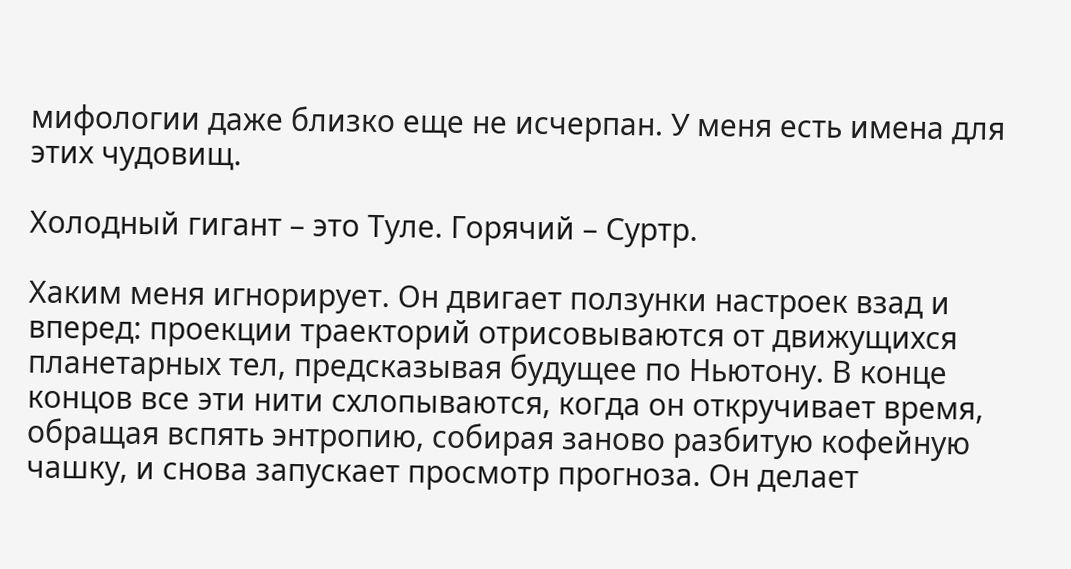мифологии даже близко еще не исчерпан. У меня есть имена для этих чудовищ.

Холодный гигант – это Туле. Горячий – Суртр.

Хаким меня игнорирует. Он двигает ползунки настроек взад и вперед: проекции траекторий отрисовываются от движущихся планетарных тел, предсказывая будущее по Ньютону. В конце концов все эти нити схлопываются, когда он откручивает время, обращая вспять энтропию, собирая заново разбитую кофейную чашку, и снова запускает просмотр прогноза. Он делает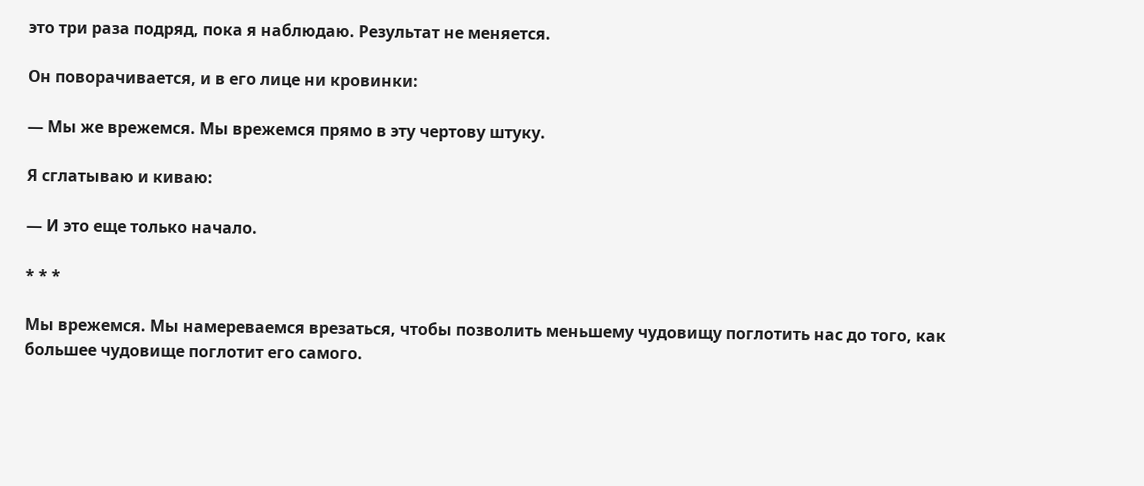это три раза подряд, пока я наблюдаю. Результат не меняется.

Он поворачивается, и в его лице ни кровинки:

— Мы же врежемся. Мы врежемся прямо в эту чертову штуку.

Я сглатываю и киваю:

— И это еще только начало.

* * *

Мы врежемся. Мы намереваемся врезаться, чтобы позволить меньшему чудовищу поглотить нас до того, как большее чудовище поглотит его самого.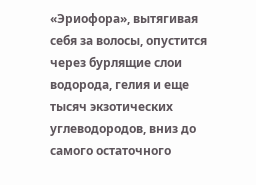«Эриофора», вытягивая себя за волосы, опустится через бурлящие слои водорода, гелия и еще тысяч экзотических углеводородов, вниз до самого остаточного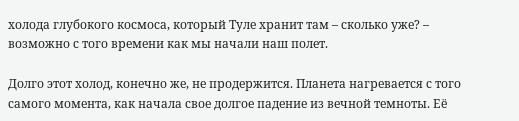холода глубокого космоса, который Туле хранит там – сколько уже? – возможно с того времени как мы начали наш полет.

Долго этот холод, конечно же, не продержится. Планета нагревается с того самого момента, как начала свое долгое падение из вечной темноты. Её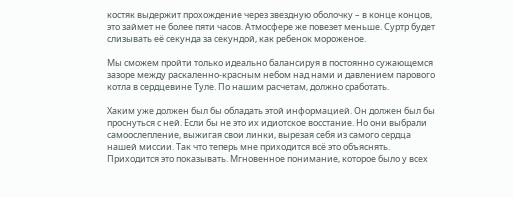костяк выдержит прохождение через звездную оболочку – в конце концов, это займет не более пяти часов. Атмосфере же повезет меньше. Суртр будет слизывать её секунда за секундой, как ребенок мороженое.

Мы сможем пройти только идеально балансируя в постоянно сужающемся зазоре между раскаленно-красным небом над нами и давлением парового котла в сердцевине Туле. По нашим расчетам, должно сработать.

Хаким уже должен был бы обладать этой информацией. Он должен был бы проснуться с ней. Если бы не это их идиотское восстание. Но они выбрали самоослепление, выжигая свои линки, вырезая себя из самого сердца нашей миссии. Так что теперь мне приходится всё это объяснять. Приходится это показывать. Мгновенное понимание, которое было у всех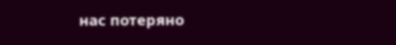нас потеряно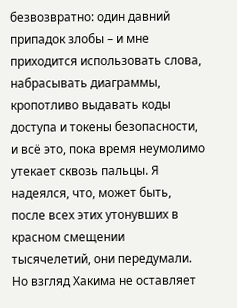безвозвратно: один давний припадок злобы – и мне приходится использовать слова, набрасывать диаграммы, кропотливо выдавать коды доступа и токены безопасности, и всё это, пока время неумолимо утекает сквозь пальцы. Я надеялся, что, может быть, после всех этих утонувших в красном смещении тысячелетий, они передумали. Но взгляд Хакима не оставляет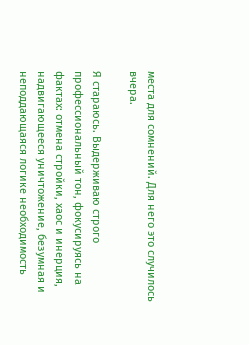места для сомнений. Для него это случилось вчера.

Я стараюсь. Выдерживаю строго профессиональный тон, фокусируясь на фактах: отмена стройки, хаос и инерция, надвигающееся уничтожение, безумная и неподдающаяся логике необходимость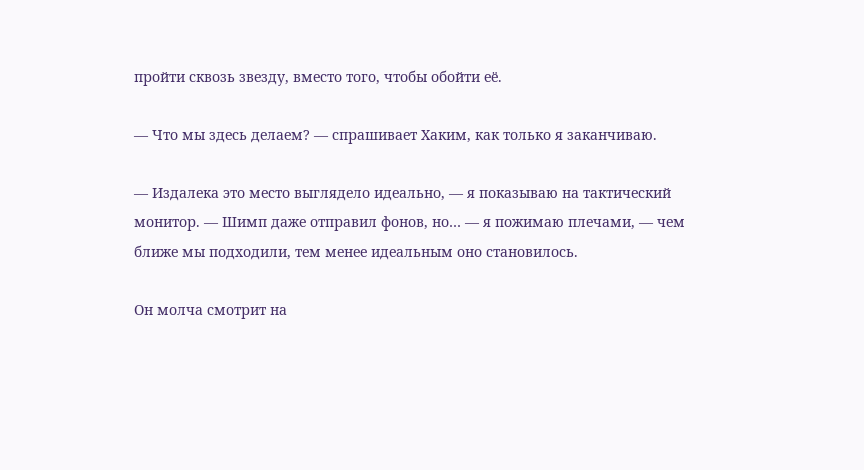пройти сквозь звезду, вместо того, чтобы обойти её.

— Что мы здесь делаем? — спрашивает Хаким, как только я заканчиваю.

— Издалека это место выглядело идеально, — я показываю на тактический монитор. — Шимп даже отправил фонов, но… — я пожимаю плечами, — чем ближе мы подходили, тем менее идеальным оно становилось.

Он молча смотрит на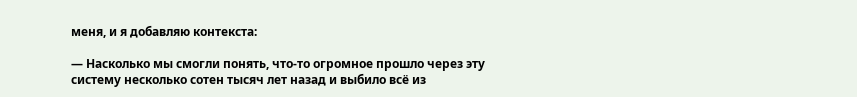меня, и я добавляю контекста:

— Насколько мы смогли понять, что-то огромное прошло через эту систему несколько сотен тысяч лет назад и выбило всё из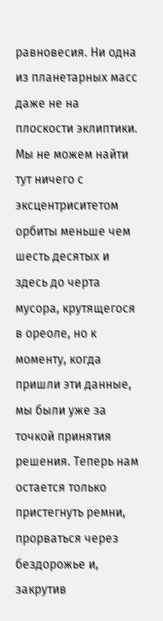равновесия. Ни одна из планетарных масс даже не на плоскости эклиптики. Мы не можем найти тут ничего с эксцентриситетом орбиты меньше чем шесть десятых и здесь до черта мусора, крутящегося в ореоле, но к моменту, когда пришли эти данные, мы были уже за точкой принятия решения. Теперь нам остается только пристегнуть ремни, прорваться через бездорожье и, закрутив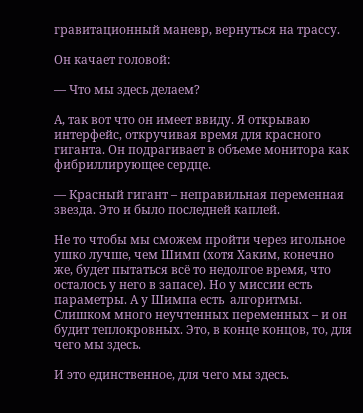гравитационный маневр, вернуться на трассу.

Он качает головой:

— Что мы здесь делаем?

А, так вот что он имеет ввиду. Я открываю интерфейс, откручивая время для красного гиганта. Он подрагивает в объеме монитора как фибриллирующее сердце.

— Красный гигант – неправильная переменная звезда. Это и было последней каплей.

Не то чтобы мы сможем пройти через игольное ушко лучше, чем Шимп (хотя Хаким, конечно же, будет пытаться всё то недолгое время, что осталось у него в запасе). Но у миссии есть параметры. А у Шимпа есть  алгоритмы. Слишком много неучтенных переменных – и он будит теплокровных. Это, в конце концов, то, для чего мы здесь.

И это единственное, для чего мы здесь.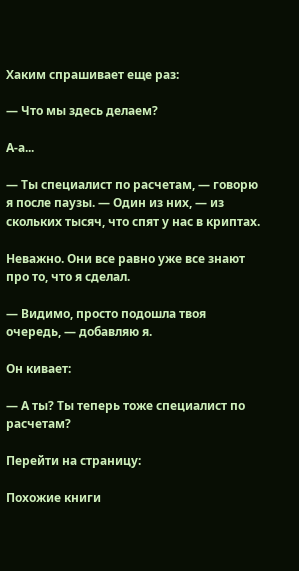Хаким спрашивает еще раз:

— Что мы здесь делаем?

А-а...

— Ты специалист по расчетам, — говорю я после паузы. — Один из них, — из скольких тысяч, что спят у нас в криптах.

Неважно. Они все равно уже все знают про то, что я сделал.

— Видимо, просто подошла твоя очередь, — добавляю я.

Он кивает:

— А ты? Ты теперь тоже специалист по расчетам?

Перейти на страницу:

Похожие книги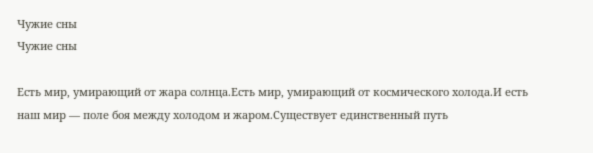Чужие сны
Чужие сны

Есть мир, умирающий от жара солнца.Есть мир, умирающий от космического холода.И есть наш мир — поле боя между холодом и жаром.Существует единственный путь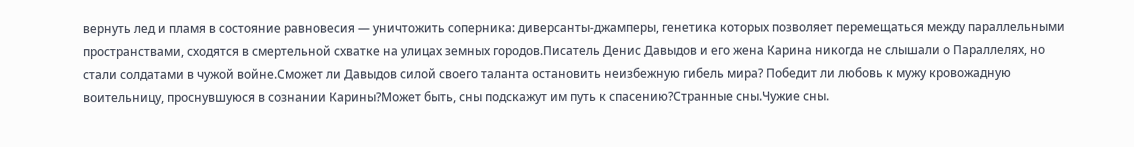вернуть лед и пламя в состояние равновесия — уничтожить соперника: диверсанты-джамперы, генетика которых позволяет перемещаться между параллельными пространствами, сходятся в смертельной схватке на улицах земных городов.Писатель Денис Давыдов и его жена Карина никогда не слышали о Параллелях, но стали солдатами в чужой войне.Сможет ли Давыдов силой своего таланта остановить неизбежную гибель мира? Победит ли любовь к мужу кровожадную воительницу, проснувшуюся в сознании Карины?Может быть, сны подскажут им путь к спасению?Странные сны.Чужие сны.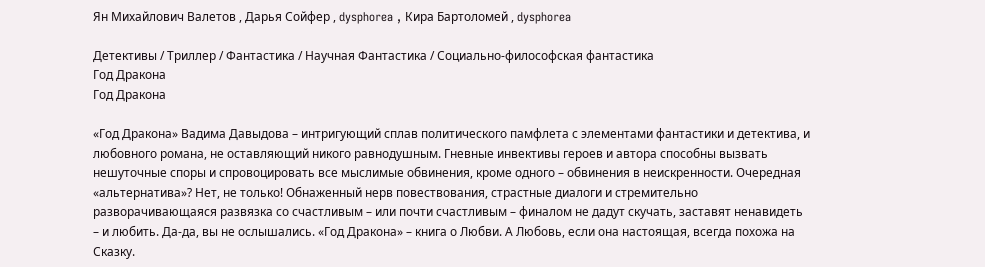Ян Михайлович Валетов , Дарья Сойфер , dysphorea , Кира Бартоломей , dysphorea

Детективы / Триллер / Фантастика / Научная Фантастика / Социально-философская фантастика
Год Дракона
Год Дракона

«Год Дракона» Вадима Давыдова – интригующий сплав политического памфлета с элементами фантастики и детектива, и любовного романа, не оставляющий никого равнодушным. Гневные инвективы героев и автора способны вызвать нешуточные споры и спровоцировать все мыслимые обвинения, кроме одного – обвинения в неискренности. Очередная «альтернатива»? Нет, не только! Обнаженный нерв повествования, страстные диалоги и стремительно разворачивающаяся развязка со счастливым – или почти счастливым – финалом не дадут скучать, заставят ненавидеть – и любить. Да-да, вы не ослышались. «Год Дракона» – книга о Любви. А Любовь, если она настоящая, всегда похожа на Сказку.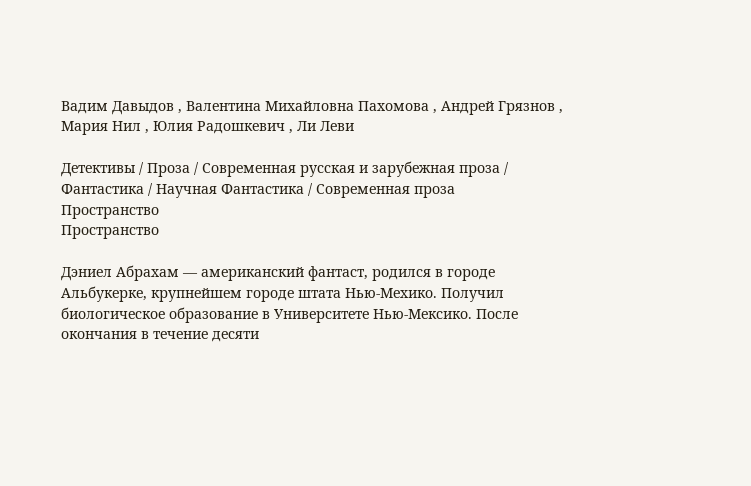Вадим Давыдов , Валентина Михайловна Пахомова , Андрей Грязнов , Мария Нил , Юлия Радошкевич , Ли Леви

Детективы / Проза / Современная русская и зарубежная проза / Фантастика / Научная Фантастика / Современная проза
Пространство
Пространство

Дэниел Абрахам — американский фантаст, родился в городе Альбукерке, крупнейшем городе штата Нью-Мехико. Получил биологическое образование в Университете Нью-Мексико. После окончания в течение десяти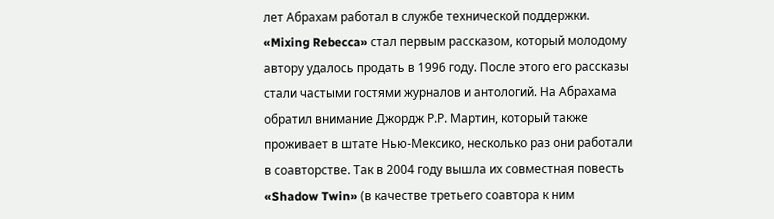лет Абрахам работал в службе технической поддержки. «Mixing Rebecca» стал первым рассказом, который молодому автору удалось продать в 1996 году. После этого его рассказы стали частыми гостями журналов и антологий. На Абрахама обратил внимание Джордж Р.Р. Мартин, который также проживает в штате Нью-Мексико, несколько раз они работали в соавторстве. Так в 2004 году вышла их совместная повесть «Shadow Twin» (в качестве третьего соавтора к ним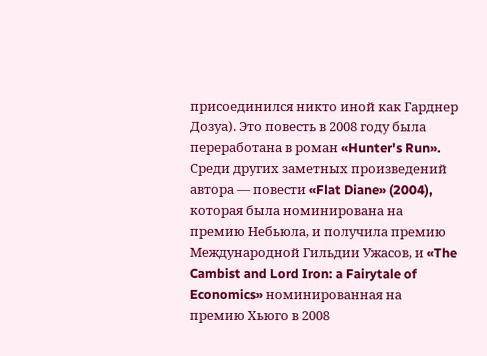присоединился никто иной как Гарднер Дозуа). Это повесть в 2008 году была переработана в роман «Hunter's Run». Среди других заметных произведений автора — повести «Flat Diane» (2004), которая была номинирована на премию Небьюла, и получила премию Международной Гильдии Ужасов, и «The Cambist and Lord Iron: a Fairytale of Economics» номинированная на премию Хьюго в 2008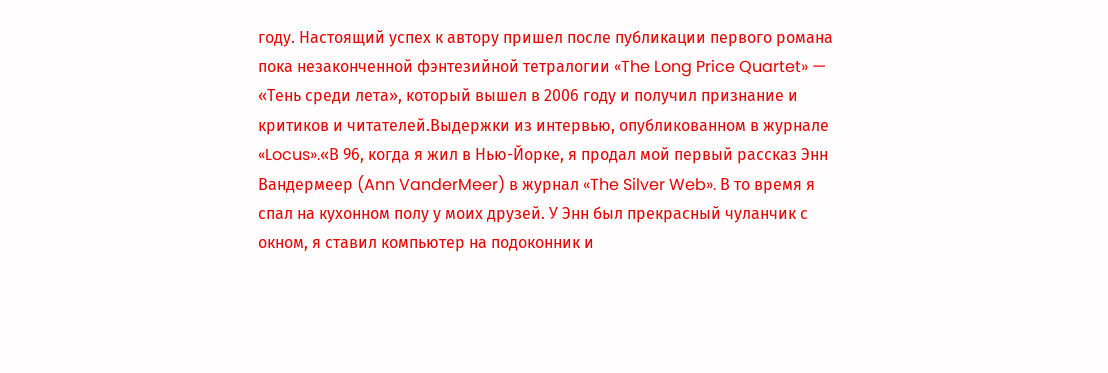году. Настоящий успех к автору пришел после публикации первого романа пока незаконченной фэнтезийной тетралогии «The Long Price Quartet» — «Тень среди лета», который вышел в 2006 году и получил признание и критиков и читателей.Выдержки из интервью, опубликованном в журнале «Locus».«В 96, когда я жил в Нью-Йорке, я продал мой первый рассказ Энн Вандермеер (Ann VanderMeer) в журнал «The Silver Web». В то время я спал на кухонном полу у моих друзей. У Энн был прекрасный чуланчик с окном, я ставил компьютер на подоконник и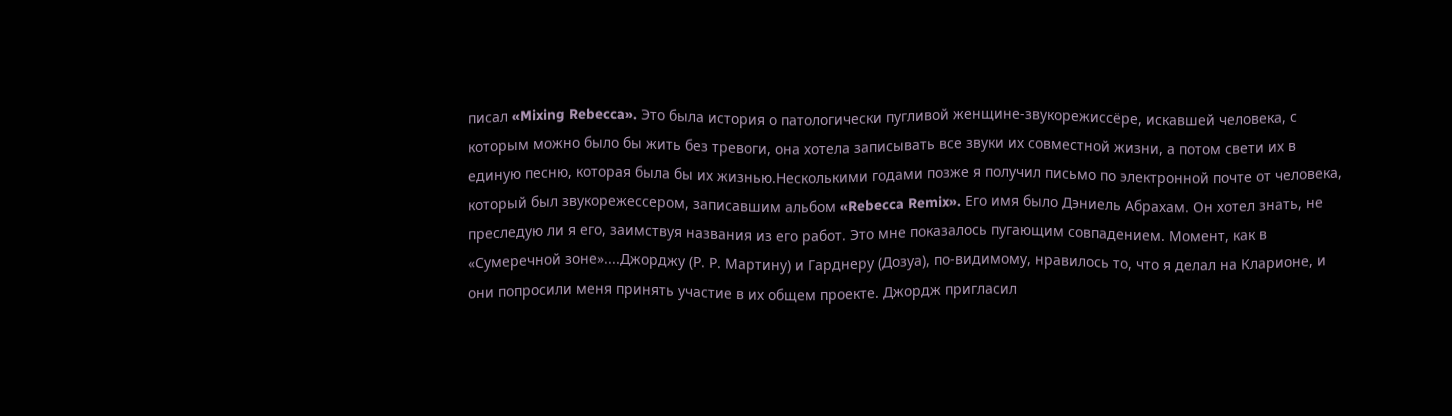писал «Mixing Rebecca». Это была история о патологически пугливой женщине-звукорежиссёре, искавшей человека, с которым можно было бы жить без тревоги, она хотела записывать все звуки их совместной жизни, а потом свети их в единую песню, которая была бы их жизнью.Несколькими годами позже я получил письмо по электронной почте от человека, который был звукорежессером, записавшим альбом «Rebecca Remix». Его имя было Дэниель Абрахам. Он хотел знать, не преследую ли я его, заимствуя названия из его работ. Это мне показалось пугающим совпадением. Момент, как в «Сумеречной зоне»....Джорджу (Р. Р. Мартину) и Гарднеру (Дозуа), по-видимому, нравилось то, что я делал на Кларионе, и они попросили меня принять участие в их общем проекте. Джордж пригласил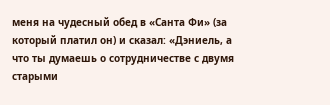меня на чудесный обед в «Санта Фи» (за который платил он) и сказал: «Дэниель, а что ты думаешь о сотрудничестве с двумя старыми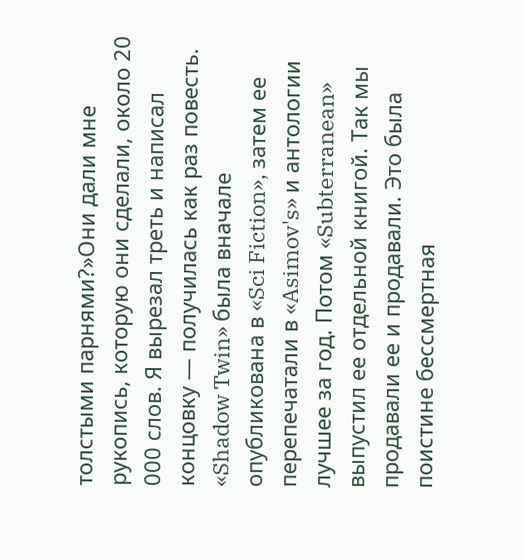толстыми парнями?»Они дали мне рукопись, которую они сделали, около 20 000 слов. Я вырезал треть и написал концовку — получилась как раз повесть. «Shadow Twin» была вначале опубликована в «Sci Fiction», затем ее перепечатали в «Asimov's» и антологии лучшее за год. Потом «Subterranean» выпустил ее отдельной книгой. Так мы продавали ее и продавали. Это была поистине бессмертная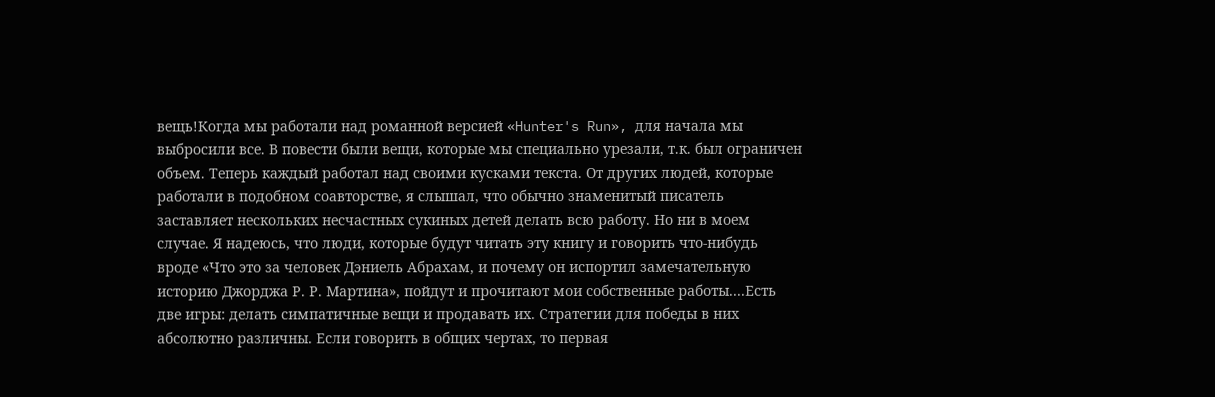вещь!Когда мы работали над романной версией «Hunter's Run», для начала мы выбросили все. В повести были вещи, которые мы специально урезали, т.к. был ограничен объем. Теперь каждый работал над своими кусками текста. От других людей, которые работали в подобном соавторстве, я слышал, что обычно знаменитый писатель заставляет нескольких несчастных сукиных детей делать всю работу. Но ни в моем случае. Я надеюсь, что люди, которые будут читать эту книгу и говорить что-нибудь вроде «Что это за человек Дэниель Абрахам, и почему он испортил замечательную историю Джорджа Р. Р. Мартина», пойдут и прочитают мои собственные работы....Есть две игры: делать симпатичные вещи и продавать их. Стратегии для победы в них абсолютно различны. Если говорить в общих чертах, то первая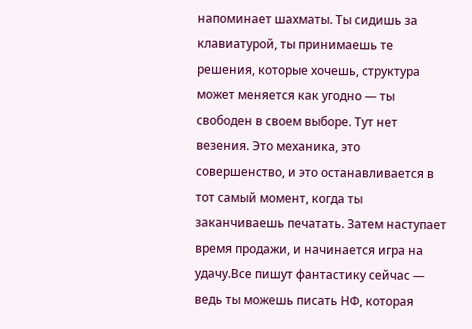напоминает шахматы. Ты сидишь за клавиатурой, ты принимаешь те решения, которые хочешь, структура может меняется как угодно — ты свободен в своем выборе. Тут нет везения. Это механика, это совершенство, и это останавливается в тот самый момент, когда ты заканчиваешь печатать. Затем наступает время продажи, и начинается игра на удачу.Все пишут фантастику сейчас — ведь ты можешь писать НФ, которая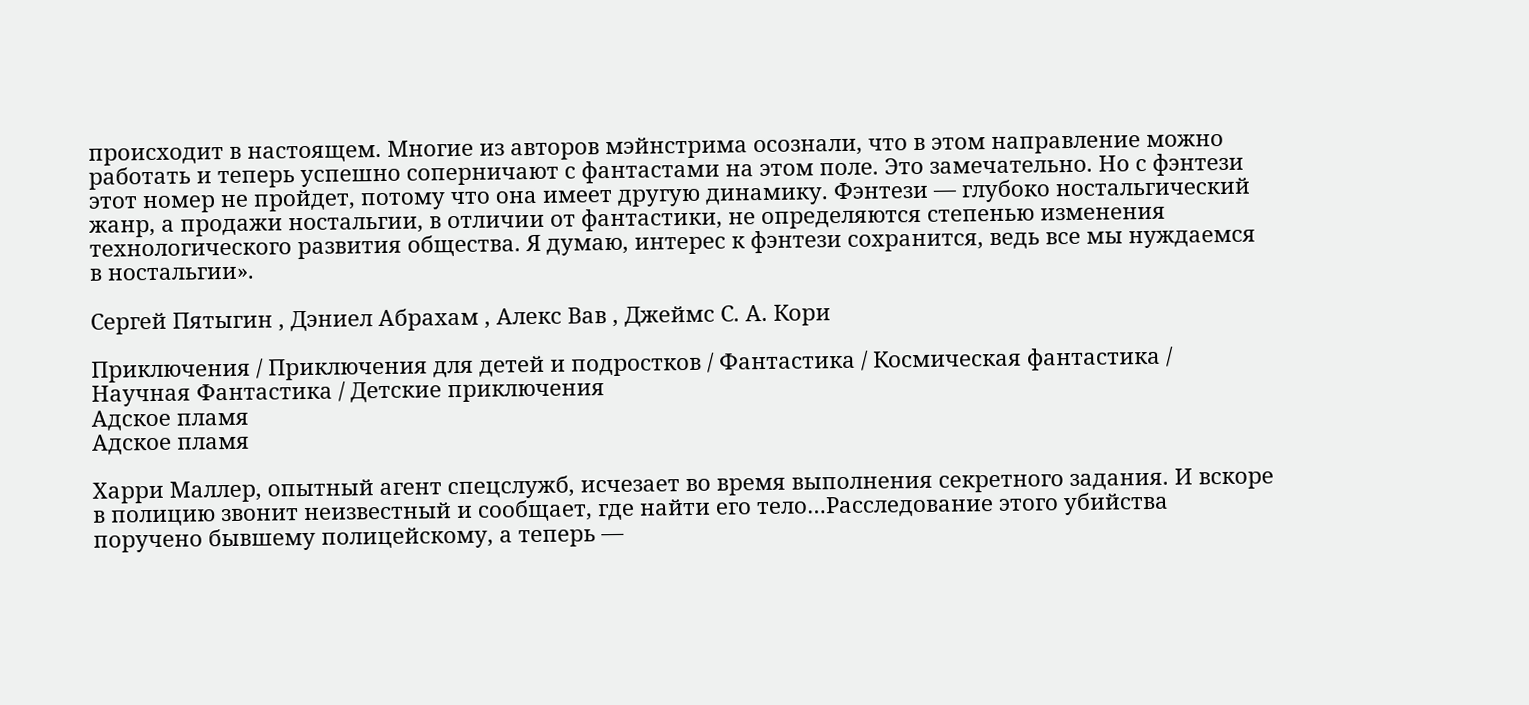происходит в настоящем. Многие из авторов мэйнстрима осознали, что в этом направление можно работать и теперь успешно соперничают с фантастами на этом поле. Это замечательно. Но с фэнтези этот номер не пройдет, потому что она имеет другую динамику. Фэнтези — глубоко ностальгический жанр, а продажи ностальгии, в отличии от фантастики, не определяются степенью изменения технологического развития общества. Я думаю, интерес к фэнтези сохранится, ведь все мы нуждаемся в ностальгии».

Сергей Пятыгин , Дэниел Абрахам , Алекс Вав , Джеймс С. А. Кори

Приключения / Приключения для детей и подростков / Фантастика / Космическая фантастика / Научная Фантастика / Детские приключения
Адское пламя
Адское пламя

Харри Маллер, опытный агент спецслужб, исчезает во время выполнения секретного задания. И вскоре в полицию звонит неизвестный и сообщает, где найти его тело…Расследование этого убийства поручено бывшему полицейскому, а теперь —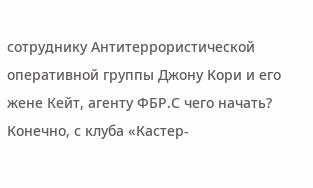сотруднику Антитеррористической оперативной группы Джону Кори и его жене Кейт, агенту ФБР.С чего начать? Конечно, с клуба «Кастер-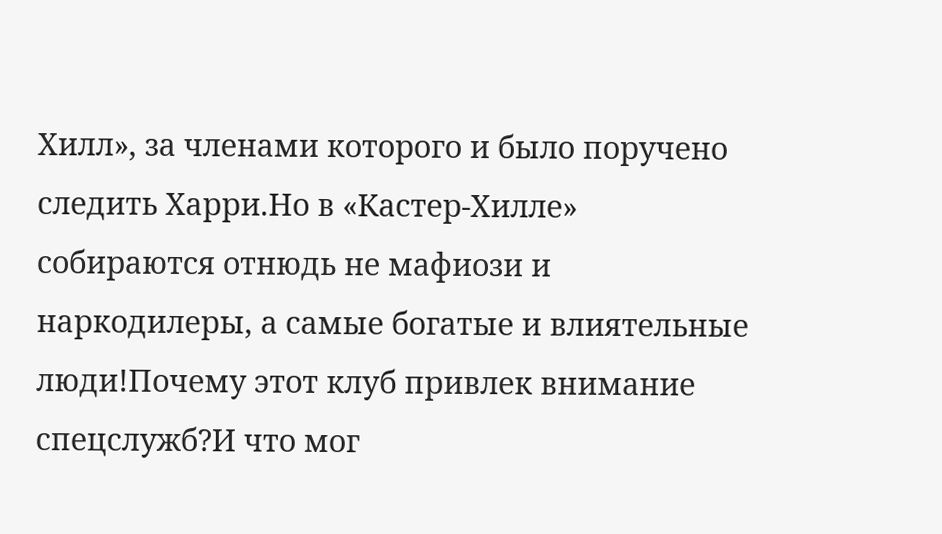Хилл», за членами которого и было поручено следить Харри.Но в «Кастер-Хилле» собираются отнюдь не мафиози и наркодилеры, а самые богатые и влиятельные люди!Почему этот клуб привлек внимание спецслужб?И что мог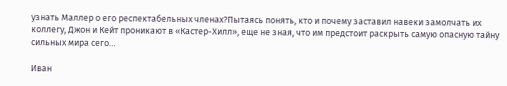узнать Маллер о его респектабельных членах?Пытаясь понять, кто и почему заставил навеки замолчать их коллегу, Джон и Кейт проникают в «Кастер-Хилл», еще не зная, что им предстоит раскрыть самую опасную тайну сильных мира сего…

Иван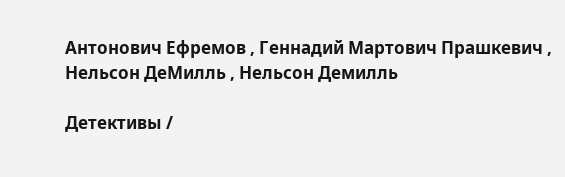Антонович Ефремов , Геннадий Мартович Прашкевич , Нельсон ДеМилль , Нельсон Демилль

Детективы /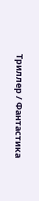Триллер / Фантастика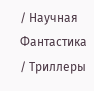/ Научная Фантастика / Триллеры